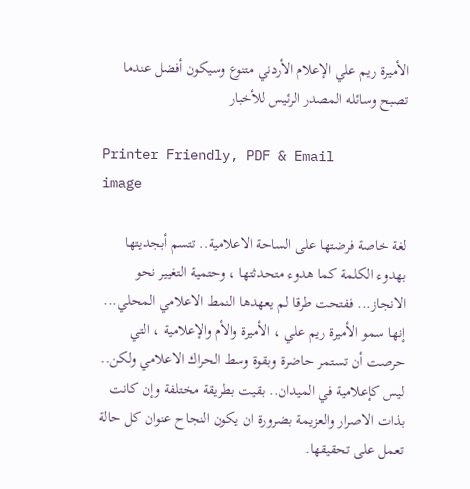الأميرة ريم علي الإعلام الأردني متنوع وسيكون أفضل عندما تصبح وسائله المصدر الرئيس للأخبار

Printer Friendly, PDF & Email
image

لغة خاصة فرضتها على الساحة الاعلامية.. تتسم أبجديتها بهدوء الكلمة كما هدوء متحدثتها ، وحتمية التغيير نحو الانجاز... ففتحت طرقا لم يعهدها النمط الاعلامي المحلي... إنها سمو الأميرة ريم علي ، الأميرة والأم والإعلامية ، التي حرصت أن تستمر حاضرة وبقوة وسط الحراك الاعلامي ولكن.. ليس كإعلامية في الميدان.. بقيت بطريقة مختلفة وإن كانت بذات الاصرار والعزيمة بضرورة ان يكون النجاح عنوان كل حالة تعمل على تحقيقها.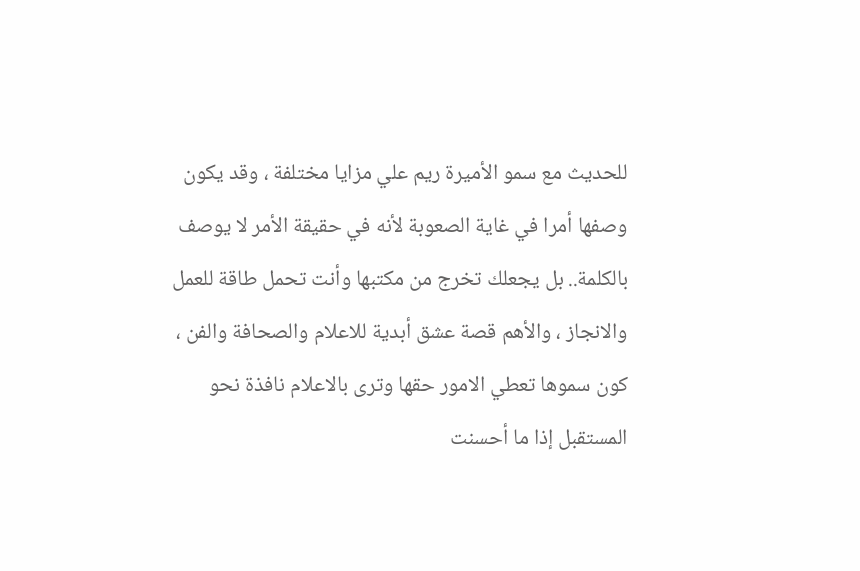للحديث مع سمو الأميرة ريم علي مزايا مختلفة ، وقد يكون وصفها أمرا في غاية الصعوبة لأنه في حقيقة الأمر لا يوصف بالكلمة.. بل يجعلك تخرج من مكتبها وأنت تحمل طاقة للعمل والانجاز ، والأهم قصة عشق أبدية للاعلام والصحافة والفن ، كون سموها تعطي الامور حقها وترى بالاعلام نافذة نحو المستقبل إذا ما أحسنت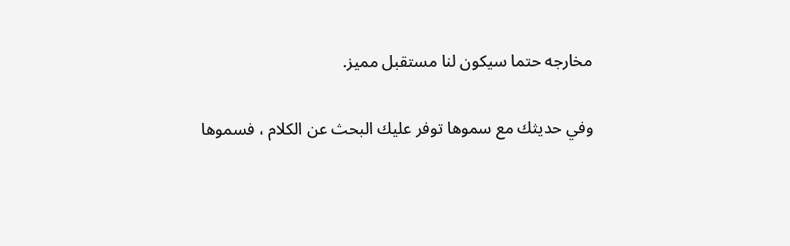مخارجه حتما سيكون لنا مستقبل مميز.

وفي حديثك مع سموها توفر عليك البحث عن الكلام ، فسموها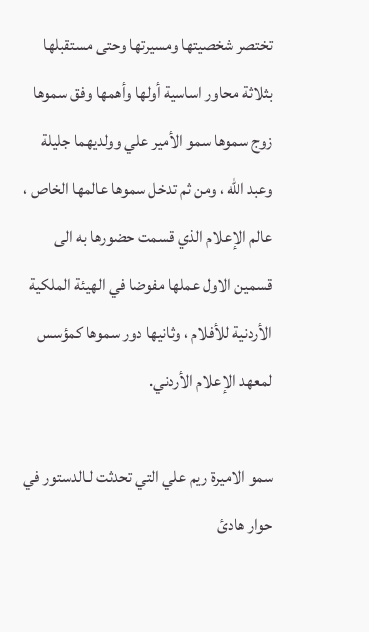تختصر شخصيتها ومسيرتها وحتى مستقبلها بثلاثة محاور اساسية أولها وأهمها وفق سموها زوج سموها سمو الأمير علي وولديهما جليلة وعبد الله ، ومن ثم تدخل سموها عالمها الخاص ، عالم الإعلام الذي قسمت حضورها به الى قسمين الاول عملها مفوضا في الهيئة الملكية الأردنية للأفلام ، وثانيها دور سموها كمؤسس لمعهد الإعلام الأردني.

سمو الاميرة ريم علي التي تحدثت لـالدستور في حوار هادئ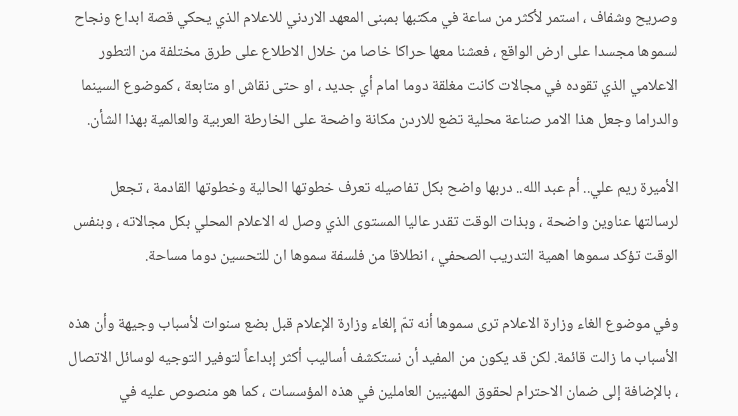وصريح وشفاف ، استمر لأكثر من ساعة في مكتبها بمبنى المعهد الاردني للاعلام الذي يحكي قصة ابداع ونجاح لسموها مجسدا على ارض الواقع ، فعشنا معها حراكا خاصا من خلال الاطلاع على طرق مختلفة من التطور الاعلامي الذي تقوده في مجالات كانت مغلقة دوما امام أي جديد ، او حتى نقاش او متابعة ، كموضوع السينما والدراما وجعل هذا الامر صناعة محلية تضع للاردن مكانة واضحة على الخارطة العربية والعالمية بهذا الشأن.

الأميرة ريم علي.. أم عبد الله.. دربها واضح بكل تفاصيله تعرف خطوتها الحالية وخطوتها القادمة ، تجعل لرسالتها عناوين واضحة ، وبذات الوقت تقدر عاليا المستوى الذي وصل له الاعلام المحلي بكل مجالاته ، وبنفس الوقت تؤكد سموها اهمية التدريب الصحفي ، انطلاقا من فلسفة سموها ان للتحسين دوما مساحة.

وفي موضوع الغاء وزارة الاعلام ترى سموها أنه تمّ إلغاء وزارة الإعلام قبل بضع سنوات لأسباب وجيهة وأن هذه الأسباب ما زالت قائمة. لكن قد يكون من المفيد أن نستكشف أساليب أكثر إبداعاً لتوفير التوجيه لوسائل الاتصال ، بالإضافة إلى ضمان الاحترام لحقوق المهنيين العاملين في هذه المؤسسات ، كما هو منصوص عليه في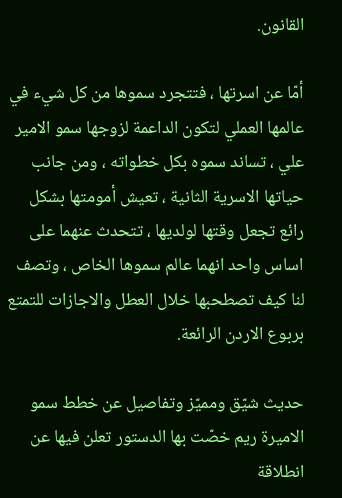القانون.

أمّا عن اسرتها ، فتتجرد سموها من كل شيء في عالمها العملي لتكون الداعمة لزوجها سمو الامير علي ، تساند سموه بكل خطواته ، ومن جانب حياتها الاسرية الثانية ، تعيش أمومتها بشكل رائع تجعل وقتها لولديها ، تتحدث عنهما على اساس واحد انهما عالم سموها الخاص ، وتصف لنا كيف تصطحبها خلال العطل والاجازات للتمتع بربوع الاردن الرائعة.

حديث شيّق ومميّز وتفاصيل عن خطط سمو الاميرة ريم خصّت بها الدستور تعلن فيها عن انطلاقة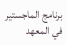برنامج الماجستير في المعهد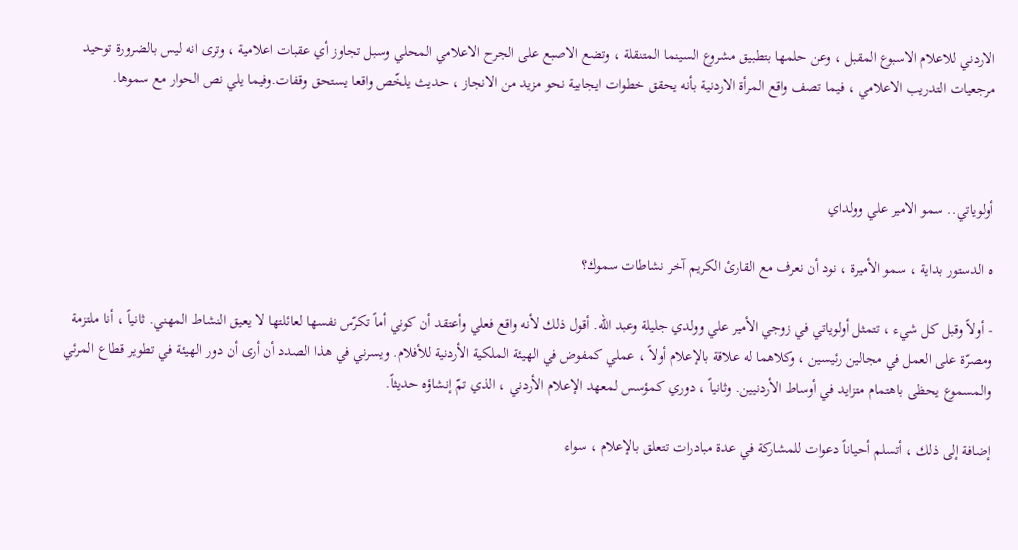الاردني للاعلام الاسبوع المقبل ، وعن حلمها بتطبيق مشروع السينما المتنقلة ، وتضع الاصبع على الجرح الاعلامي المحلي وسبل تجاوز أي عقبات اعلامية ، وترى انه ليس بالضرورة توحيد مرجعيات التدريب الاعلامي ، فيما تصف واقع المرأة الاردنية بأنه يحقق خطوات ايجابية نحو مزيد من الانجاز ، حديث يلخّص واقعا يستحق وقفات.وفيما يلي نص الحوار مع سموها.



أولوياتي.. سمو الامير علي وولداي

ہ الدستور بداية ، سمو الأميرة ، نود أن نعرف مع القارئ الكريم آخر نشاطات سموك؟

- أولاً وقبل كل شيء ، تتمثل أولوياتي في زوجي الأمير علي وولدي جليلة وعبد الله. أقول ذلك لأنه واقع فعلي وأعتقد أن كوني أماً تكرّس نفسها لعائلتها لا يعيق النشاط المهني. ثانياً ، أنا ملتزمة ومصرّة على العمل في مجالين رئيسين ، وكلاهما له علاقة بالإعلام أولاً ، عملي كمفوض في الهيئة الملكية الأردنية للأفلام. ويسرني في هذا الصدد أن أرى أن دور الهيئة في تطوير قطاع المرئي والمسموع يحظى باهتمام متزايد في أوساط الأردنيين. وثانياً ، دوري كمؤسس لمعهد الإعلام الأردني ، الذي تمّ إنشاؤه حديثاً.

إضافة إلى ذلك ، أتسلم أحياناً دعوات للمشاركة في عدة مبادرات تتعلق بالإعلام ، سواء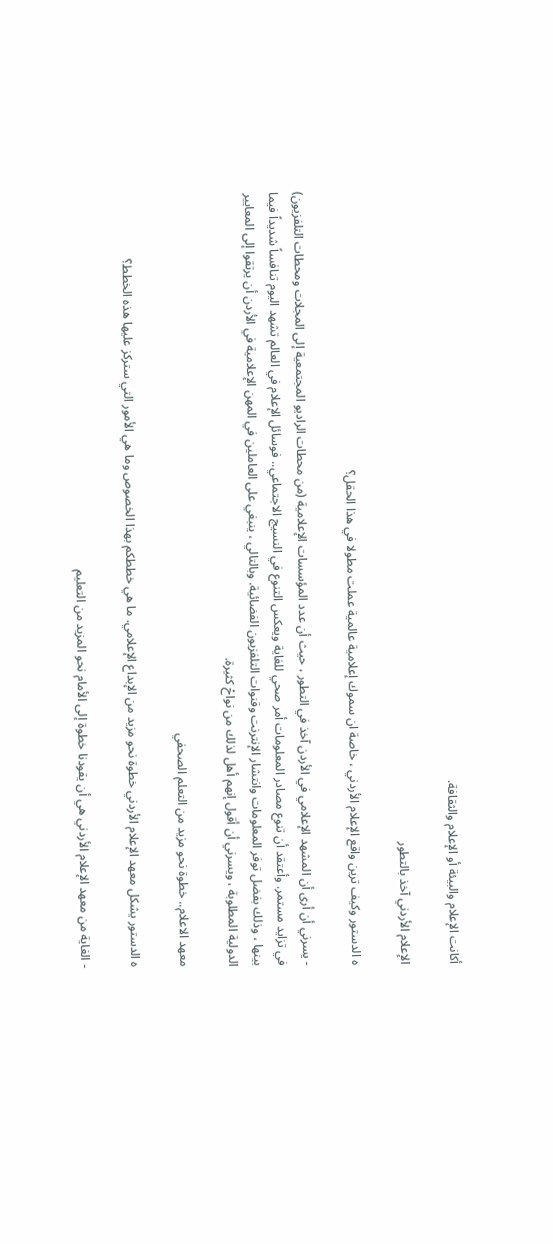أكانت الإعلام والبيئة أو الإعلام والثقافة.

الإعلام الأردني آخذ بالتطور

ہ الدستور وكيف ترين واقع الإعلام الأردني ، خاصة ان سموك إعلامية عالمية عملت مطولا في هذا الحقل؟

- يسرني أن أرى أن المشهد الإعلامي في الأردن آخذ في التطور ، حيث أن عدد المؤسسات الإعلامية (من محطات الراديو المجتمعية إلى المجلات ومحطات التلفزيون) في تزايد مستمر. وأعتقد أن تنوع مصادر المعلومات أمر صحي للغاية ويعكس التنوع في النسيج الاجتماعي.. فوسائل الإعلام في العالم تشهد اليوم تنافساً شديداً فيما بينها ، وذلك بفضل توفر المعلومات وانتشار الإنترنت وقنوات التلفزيون الفضائية. وبالتالي ، ينبغي على العاملين في المهن الإعلامية في الأردن أن يرتقوا إلى المعايير الدولية المطلوبة ، ويسرني أن أقول إنهم أهل لذلك من نواحْ كثيرة.

معهد الاعلام.. خطوة نحو مزيد من التعلم الصحفي

ہ الدستور يشكل معهد الإعلام الأردني خطوة نحو مزيد من الإبداع الإعلامي. ما هي خططكم بهذا الخصوص وما هي الأمور التي ستركز عليها هذه الخطط؟

- الغاية من معهد الإعلام الأردني هي أن يقودنا خطوة إلى الأمام نحو المزيد من التعليم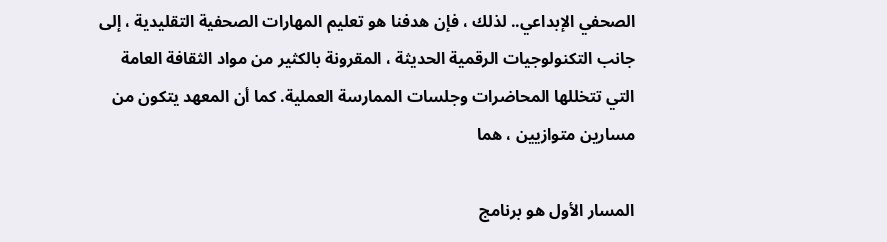الصحفي الإبداعي.. لذلك ، فإن هدفنا هو تعليم المهارات الصحفية التقليدية ، إلى جانب التكنولوجيات الرقمية الحديثة ، المقرونة بالكثير من مواد الثقافة العامة التي تتخللها المحاضرات وجلسات الممارسة العملية. كما أن المعهد يتكون من مسارين متوازيين ، هما

المسار الأول هو برنامج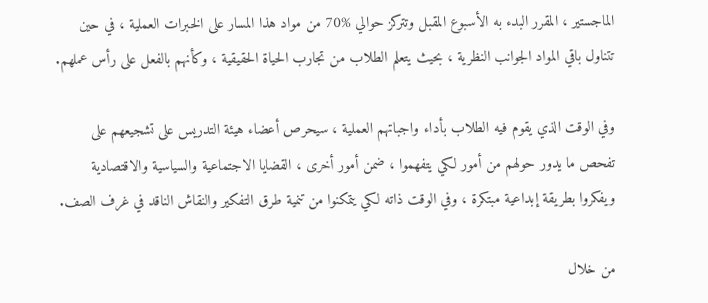الماجستير ، المقرر البدء به الأسبوع المقبل وتتركز حوالي %70 من مواد هذا المسار على الخبرات العملية ، في حين تتناول باقي المواد الجوانب النظرية ، بحيث يتعلم الطلاب من تجارب الحياة الحقيقية ، وكأنهم بالفعل على رأس عملهم.

وفي الوقت الذي يقوم فيه الطلاب بأداء واجباتهم العملية ، سيحرص أعضاء هيئة التدريس على تشجيعهم على تفحص ما يدور حولهم من أمور لكي يتفهموا ، ضمن أمور أخرى ، القضايا الاجتماعية والسياسية والاقتصادية ويفكروا بطريقة إبداعية مبتكرة ، وفي الوقت ذاته لكي يتمكنوا من تنمية طرق التفكير والنقاش الناقد في غرف الصف.

من خلال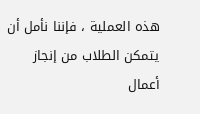هذه العملية ، فإننا نأمل أن يتمكن الطلاب من إنجاز أعمال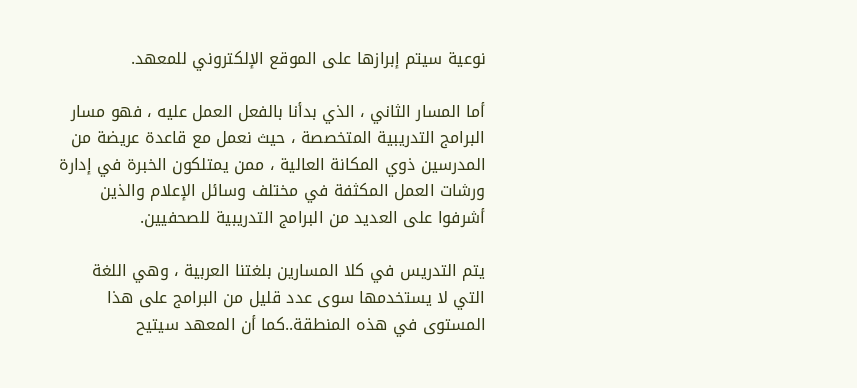نوعية سيتم إبرازها على الموقع الإلكتروني للمعهد.

أما المسار الثاني ، الذي بدأنا بالفعل العمل عليه ، فهو مسار البرامج التدريبية المتخصصة ، حيث نعمل مع قاعدة عريضة من المدرسين ذوي المكانة العالية ، ممن يمتلكون الخبرة في إدارة ورشات العمل المكثفة في مختلف وسائل الإعلام والذين أشرفوا على العديد من البرامج التدريبية للصحفيين.

يتم التدريس في كلا المسارين بلغتنا العربية ، وهي اللغة التي لا يستخدمها سوى عدد قليل من البرامج على هذا المستوى في هذه المنطقة..كما أن المعهد سيتيح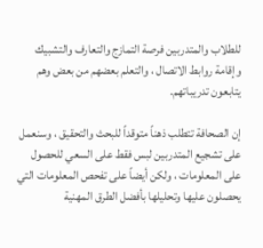للطلاب والمتدربين فرصة التمازج والتعارف والتشبيك وإقامة روابط الاتصال ، والتعلم بعضهم من بعض وهم يتابعون تدريباتهم.

إن الصحافة تتطلب ذهناً متوقداً للبحث والتحقيق ، وسنعمل على تشجيع المتدربين لبس فقط على السعي للحصول على المعلومات ، ولكن أيضاً على تفحص المعلومات التي يحصلون عليها وتحليلها بأفضل الطرق المهنية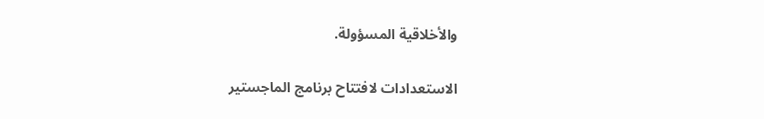والأخلاقية المسؤولة.

الاستعدادات لافتتاح برنامج الماجستير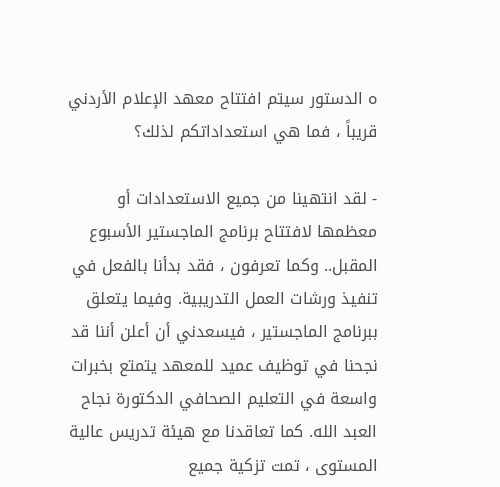ہ الدستور سيتم افتتاح معهد الإعلام الأردني قريباً ، فما هي استعداداتكم لذلك؟

- لقد انتهينا من جميع الاستعدادات أو معظمها لافتتاح برنامج الماجستير الأسبوع المقبل.. وكما تعرفون ، فقد بدأنا بالفعل في تنفيذ ورشات العمل التدريبية. وفيما يتعلق ببرنامج الماجستير ، فيسعدني أن أعلن أننا قد نجحنا في توظيف عميد للمعهد يتمتع بخبرات واسعة في التعليم الصحافي الدكتورة نجاح العبد الله. كما تعاقدنا مع هيئة تدريس عالية المستوى ، تمت تزكية جميع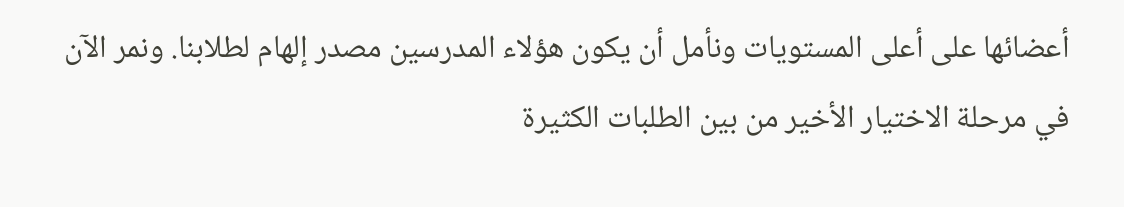أعضائها على أعلى المستويات ونأمل أن يكون هؤلاء المدرسين مصدر إلهام لطلابنا. ونمر الآن في مرحلة الاختيار الأخير من بين الطلبات الكثيرة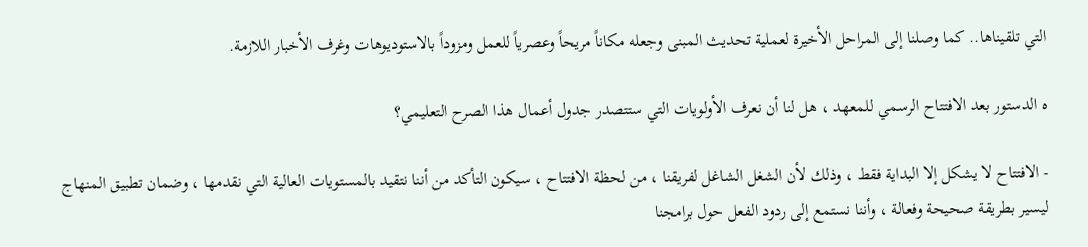التي تلقيناها.. كما وصلنا إلى المراحل الأخيرة لعملية تحديث المبنى وجعله مكاناً مريحاً وعصرياً للعمل ومزوداً بالاستوديوهات وغرف الأخبار اللازمة.

ہ الدستور بعد الافتتاح الرسمي للمعهد ، هل لنا أن نعرف الأولويات التي ستتصدر جدول أعمال هذا الصرح التعليمي؟

- الافتتاح لا يشكل إلا البداية فقط ، وذلك لأن الشغل الشاغل لفريقنا ، من لحظة الافتتاح ، سيكون التأكد من أننا نتقيد بالمستويات العالية التي نقدمها ، وضمان تطبيق المنهاج ليسير بطريقة صحيحة وفعالة ، وأننا نستمع إلى ردود الفعل حول برامجنا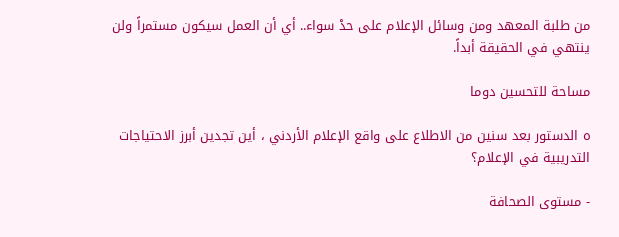من طلبة المعهد ومن وسائل الإعلام على حدْ سواء.. أي أن العمل سيكون مستمراً ولن ينتهي في الحقيقة أبداً.

مساحة للتحسين دوما

ہ الدستور بعد سنين من الاطلاع على واقع الإعلام الأردني ، أين تجدين أبرز الاحتياجات التدريبية في الإعلام؟

- مستوى الصحافة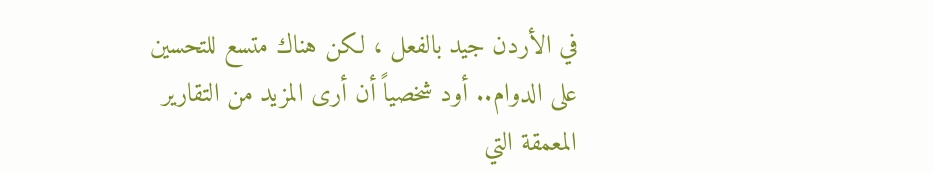في الأردن جيد بالفعل ، لكن هناك متسع للتحسين على الدوام.. أود شخصياً أن أرى المزيد من التقارير المعمقة التي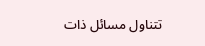تتناول مسائل ذات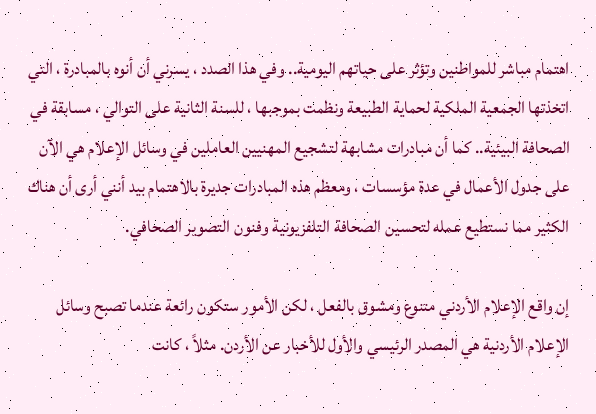اهتمام مباشر للمواطنين وتؤثر على حياتهم اليومية.. وفي هذا الصدد ، يسرني أن أنوه بالمبادرة ، التي اتخذتها الجمعية الملكية لحماية الطبيعة ونظمت بموجبها ، للسنة الثانية على التوالي ، مسابقة في الصحافة البيئية.. كما أن مبادرات مشابهة لتشجيع المهنيين العاملين في وسائل الإعلام هي الآن على جدول الأعمال في عدة مؤسسات ، ومعظم هذه المبادرات جديرة بالاهتمام بيد أنني أرى أن هناك الكثير مما نستطيع عمله لتحسين الصحافة التلفزيونية وفنون التصوير الصحافي.

إن واقع الإعلام الأردني متنوع ومشوق بالفعل ، لكن الأمور ستكون رائعة عندما تصبح وسائل الإعلام الأردنية هي المصدر الرئيسي والأول للأخبار عن الأردن. مثلاً ، كانت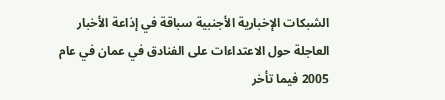الشبكات الإخبارية الأجنبية سباقة في إذاعة الأخبار العاجلة حول الاعتداءات على الفنادق في عمان في عام 2005 فيما تأخر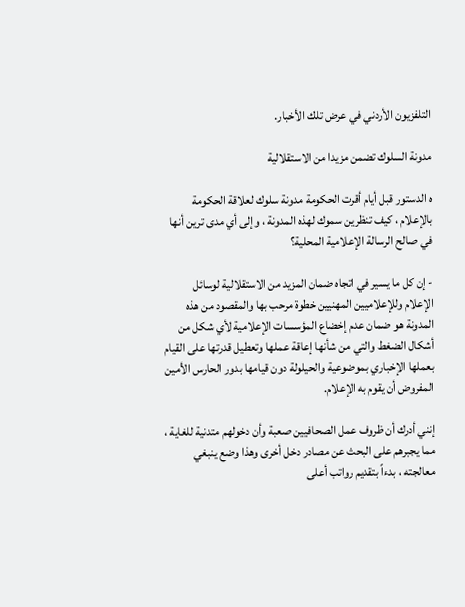التلفزيون الأردني في عرض تلك الأخبار.

مدونة السلوك تضمن مزيدا من الاستقلالية

ہ الدستور قبل أيام أقرت الحكومة مدونة سلوك لعلاقة الحكومة بالإعلام ، كيف تنظرين سموك لهذه المدونة ، وإلى أي مدى ترين أنها في صالح الرسالة الإعلامية المحلية؟

- إن كل ما يسير في اتجاه ضمان المزيد من الاستقلالية لوسائل الإعلام وللإعلاميين المهنيين خطوة مرحب بها والمقصود من هذه المدونة هو ضمان عدم إخضاع المؤسسات الإعلامية لأي شكل من أشكال الضغط والتي من شأنها إعاقة عملها وتعطيل قدرتها على القيام بعملها الإخباري بموضوعية والحيلولة دون قيامها بدور الحارس الأمين المفروض أن يقوم به الإعلام.

إنني أدرك أن ظروف عمل الصحافيين صعبة وأن دخولهم متدنية للغاية ، مما يجبرهم على البحث عن مصادر دخل أخرى وهذا وضع ينبغي معالجته ، بدءاً بتقديم رواتب أعلى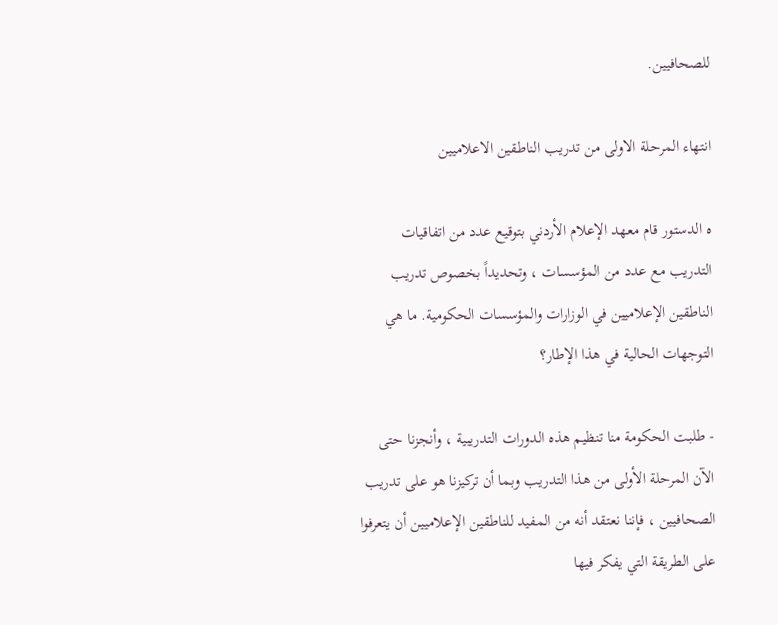للصحافيين.

انتهاء المرحلة الاولى من تدريب الناطقين الاعلاميين

ہ الدستور قام معهد الإعلام الأردني بتوقيع عدد من اتفاقيات التدريب مع عدد من المؤسسات ، وتحديداً بخصوص تدريب الناطقين الإعلاميين في الوزارات والمؤسسات الحكومية. ما هي التوجهات الحالية في هذا الإطار؟

- طلبت الحكومة منا تنظيم هذه الدورات التدريبية ، وأنجزنا حتى الآن المرحلة الأولى من هذا التدريب وبما أن تركيزنا هو على تدريب الصحافيين ، فإننا نعتقد أنه من المفيد للناطقين الإعلاميين أن يتعرفوا على الطريقة التي يفكر فيها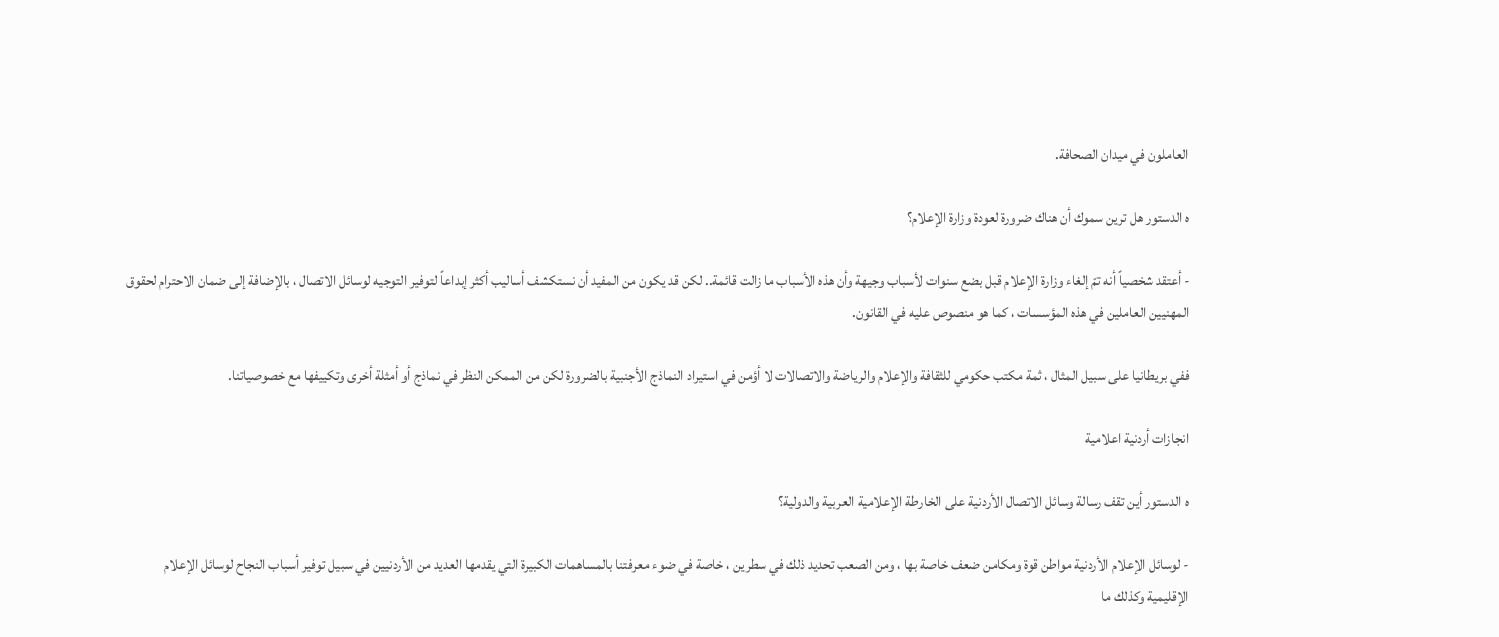العاملون في ميدان الصحافة.

ہ الدستور هل ترين سموك أن هناك ضرورة لعودة وزارة الإعلام؟

- أعتقد شخصياً أنه تمّ إلغاء وزارة الإعلام قبل بضع سنوات لأسباب وجيهة وأن هذه الأسباب ما زالت قائمة.. لكن قد يكون من المفيد أن نستكشف أساليب أكثر إبداعاً لتوفير التوجيه لوسائل الاتصال ، بالإضافة إلى ضمان الاحترام لحقوق المهنيين العاملين في هذه المؤسسات ، كما هو منصوص عليه في القانون.

ففي بريطانيا على سبيل المثال ، ثمة مكتب حكومي للثقافة والإعلام والرياضة والاتصالات لا أؤمن في استيراد النماذج الأجنبية بالضرورة لكن من الممكن النظر في نماذج أو أمثلة أخرى وتكييفها مع خصوصياتنا.

انجازات أردنية اعلامية

ہ الدستور أين تقف رسالة وسائل الاتصال الأردنية على الخارطة الإعلامية العربية والدولية؟

- لوسائل الإعلام الأردنية مواطن قوة ومكامن ضعف خاصة بها ، ومن الصعب تحديد ذلك في سطرين ، خاصة في ضوء معرفتنا بالمساهمات الكبيرة التي يقدمها العديد من الأردنيين في سبيل توفير أسباب النجاح لوسائل الإعلام الإقليمية وكذلك ما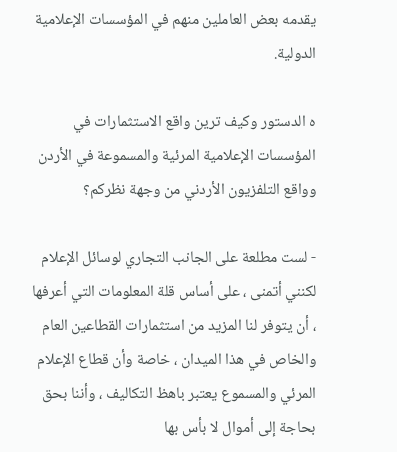يقدمه بعض العاملين منهم في المؤسسات الإعلامية الدولية.

ہ الدستور وكيف ترين واقع الاستثمارات في المؤسسات الإعلامية المرئية والمسموعة في الأردن وواقع التلفزيون الأردني من وجهة نظركم؟

- لست مطلعة على الجانب التجاري لوسائل الإعلام لكنني أتمنى ، على أساس قلة المعلومات التي أعرفها ، أن يتوفر لنا المزيد من استثمارات القطاعين العام والخاص في هذا الميدان ، خاصة وأن قطاع الإعلام المرئي والمسموع يعتبر باهظ التكاليف ، وأننا بحق بحاجة إلى أموال لا بأس بها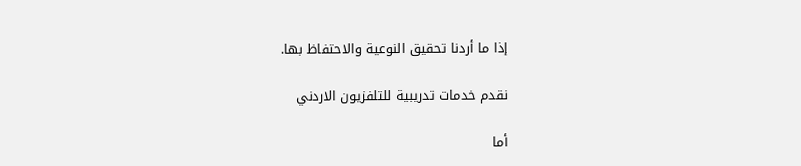إذا ما أردنا تحقيق النوعية والاحتفاظ بها.

نقدم خدمات تدريبية للتلفزيون الاردني

أما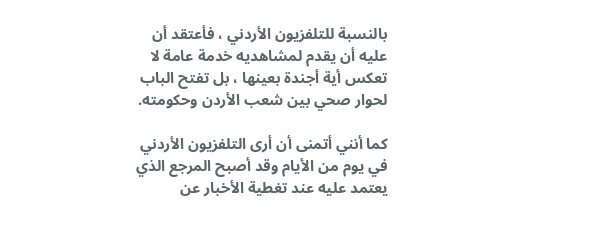بالنسبة للتلفزيون الأردني ، فأعتقد أن عليه أن يقدم لمشاهديه خدمة عامة لا تعكس أية أجندة بعينها ، بل تفتح الباب لحوار صحي بين شعب الأردن وحكومته.

كما أنني أتمنى أن أرى التلفزيون الأردني في يوم من الأيام وقد أصبح المرجع الذي يعتمد عليه عند تغطية الأخبار عن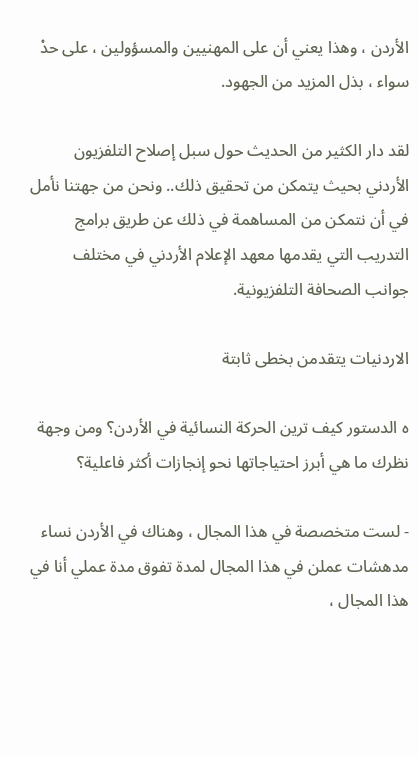الأردن ، وهذا يعني أن على المهنيين والمسؤولين ، على حدْ سواء ، بذل المزيد من الجهود.

لقد دار الكثير من الحديث حول سبل إصلاح التلفزيون الأردني بحيث يتمكن من تحقيق ذلك.. ونحن من جهتنا نأمل في أن نتمكن من المساهمة في ذلك عن طريق برامج التدريب التي يقدمها معهد الإعلام الأردني في مختلف جوانب الصحافة التلفزيونية.

الاردنيات يتقدمن بخطى ثابتة

ہ الدستور كيف ترين الحركة النسائية في الأردن؟ ومن وجهة نظرك ما هي أبرز احتياجاتها نحو إنجازات أكثر فاعلية؟

- لست متخصصة في هذا المجال ، وهناك في الأردن نساء مدهشات عملن في هذا المجال لمدة تفوق مدة عملي أنا في هذا المجال ،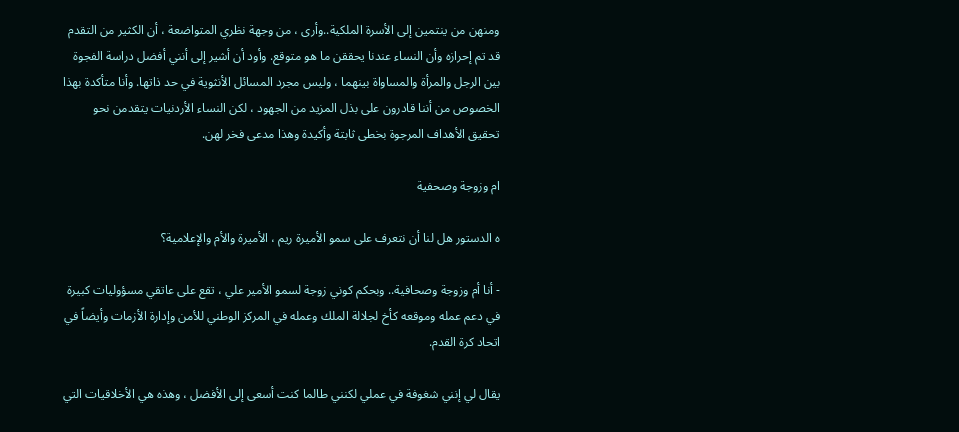ومنهن من ينتمين إلى الأسرة الملكية..وأرى ، من وجهة نظري المتواضعة ، أن الكثير من التقدم قد تم إحرازه وأن النساء عندنا يحققن ما هو متوقع. وأود أن أشير إلى أنني أفضل دراسة الفجوة بين الرجل والمرأة والمساواة بينهما ، وليس مجرد المسائل الأنثوية في حد ذاتها. وأنا متأكدة بهذا الخصوص من أننا قادرون على بذل المزيد من الجهود ، لكن النساء الأردنيات يتقدمن نحو تحقيق الأهداف المرجوة بخطى ثابتة وأكيدة وهذا مدعى فخر لهن.

ام وزوجة وصحفية

ہ الدستور هل لنا أن نتعرف على سمو الأميرة ريم ، الأميرة والأم والإعلامية؟

- أنا أم وزوجة وصحافية.. وبحكم كوني زوجة لسمو الأمير علي ، تقع على عاتقي مسؤوليات كبيرة في دعم عمله وموقعه كأخ لجلالة الملك وعمله في المركز الوطني للأمن وإدارة الأزمات وأيضاً في اتحاد كرة القدم.

يقال لي إنني شغوفة في عملي لكنني طالما كنت أسعى إلى الأفضل ، وهذه هي الأخلاقيات التي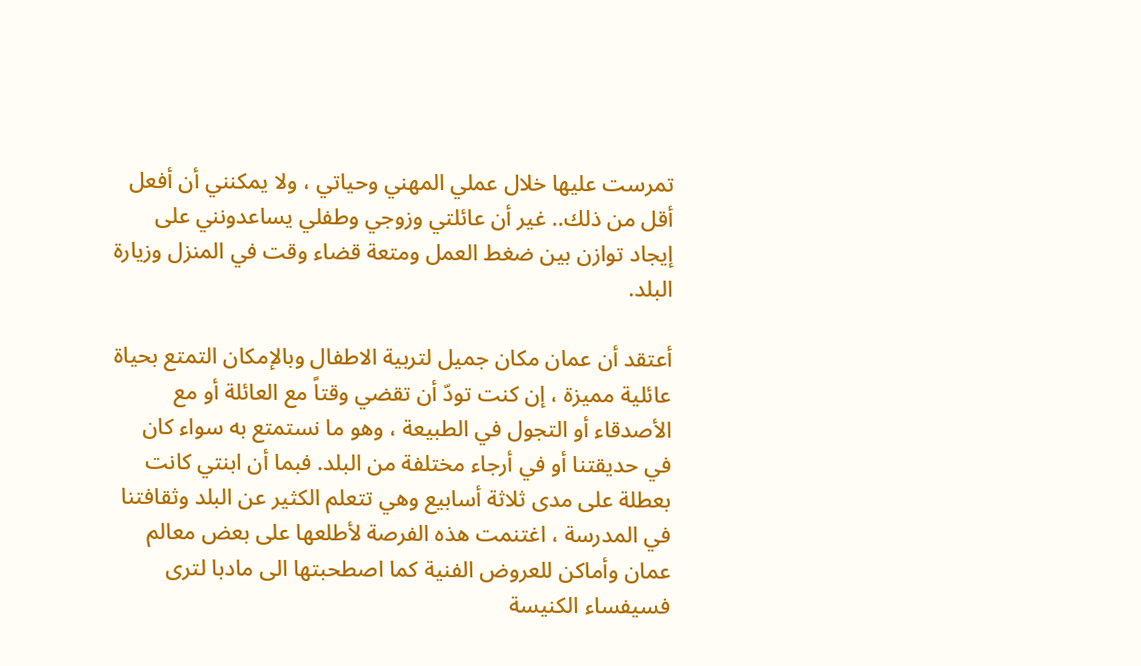تمرست عليها خلال عملي المهني وحياتي ، ولا يمكنني أن أفعل أقل من ذلك.. غير أن عائلتي وزوجي وطفلي يساعدونني على إيجاد توازن بين ضغط العمل ومتعة قضاء وقت في المنزل وزيارة البلد.

أعتقد أن عمان مكان جميل لتربية الاطفال وبالإمكان التمتع بحياة عائلية مميزة ، إن كنت تودّ أن تقضي وقتاً مع العائلة أو مع الأصدقاء أو التجول في الطبيعة ، وهو ما نستمتع به سواء كان في حديقتنا أو في أرجاء مختلفة من البلد. فبما أن ابنتي كانت بعطلة على مدى ثلاثة أسابيع وهي تتعلم الكثير عن البلد وثقافتنا في المدرسة ، اغتنمت هذه الفرصة لأطلعها على بعض معالم عمان وأماكن للعروض الفنية كما اصطحبتها الى مادبا لترى فسيفساء الكنيسة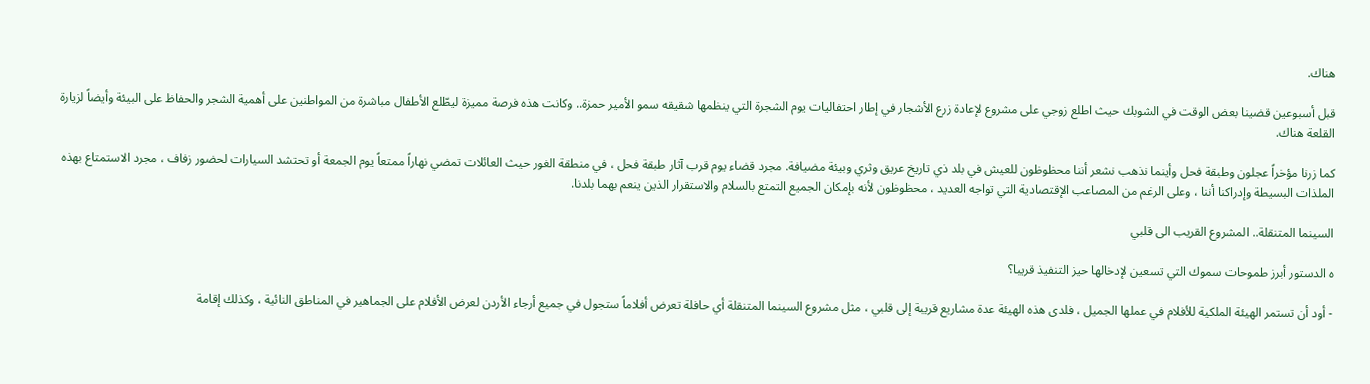هناك.

قبل أسبوعين قضينا بعض الوقت في الشوبك حيث اطلع زوجي على مشروع لإعادة زرع الأشجار في إطار احتفاليات يوم الشجرة التي ينظمها شقيقه سمو الأمير حمزة.. وكانت هذه فرصة مميزة ليطّلع الأطفال مباشرة من المواطنين على أهمية الشجر والحفاظ على البيئة وأيضاً لزيارة القلعة هناك.

كما زرنا مؤخراً عجلون وطبقة فحل وأينما نذهب نشعر أننا محظوظون للعيش في بلد ذي تاريخ عريق وثري وبيئة مضيافة. مجرد قضاء يوم قرب آثار طبقة فحل ، في منطقة الغور حيث العائلات تمضي نهاراً ممتعاً يوم الجمعة أو تحتشد السيارات لحضور زفاف ، مجرد الاستمتاع بهذه الملذات البسيطة وإدراكنا أننا ، وعلى الرغم من المصاعب الإقتصادية التي تواجه العديد ، محظوظون لأنه بإمكان الجميع التمتع بالسلام والاستقرار الذين ينعم بهما بلدنا.

السينما المتنقلة.. المشروع القريب الى قلبي

ہ الدستور أبرز طموحات سموك التي تسعين لإدخالها حيز التنفيذ قريبا؟

- أود أن تستمر الهيئة الملكية للأفلام في عملها الجميل ، فلدى هذه الهيئة عدة مشاريع قريبة إلى قلبي ، مثل مشروع السينما المتنقلة أي حافلة تعرض أفلاماً ستجول في جميع أرجاء الأردن لعرض الأفلام على الجماهير في المناطق النائية ، وكذلك إقامة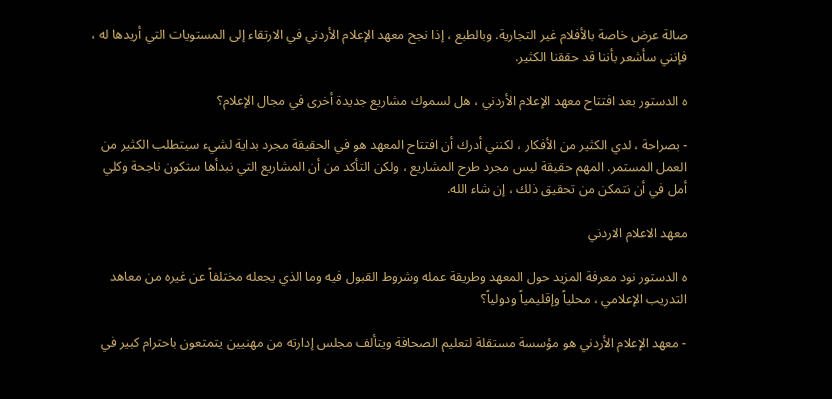صالة عرض خاصة بالأفلام غير التجارية. وبالطبع ، إذا نجح معهد الإعلام الأردني في الارتقاء إلى المستويات التي أريدها له ، فإنني سأشعر بأننا قد حققنا الكثير.

ہ الدستور بعد افتتاح معهد الإعلام الأردني ، هل لسموك مشاريع جديدة أخرى في مجال الإعلام؟

- بصراحة ، لدي الكثير من الأفكار ، لكنني أدرك أن افتتاح المعهد هو في الحقيقة مجرد بداية لشيء سيتطلب الكثير من العمل المستمر. المهم حقيقة ليس مجرد طرح المشاريع ، ولكن التأكد من أن المشاريع التي نبدأها ستكون ناجحة وكلي أمل في أن نتمكن من تحقيق ذلك ، إن شاء الله.

معهد الاعلام الاردني

ہ الدستور نود معرفة المزيد حول المعهد وطريقة عمله وشروط القبول فيه وما الذي يجعله مختلفاً عن غيره من معاهد التدريب الإعلامي ، محلياً وإقليمياً ودولياً؟

- معهد الإعلام الأردني هو مؤسسة مستقلة لتعليم الصحافة ويتألف مجلس إدارته من مهنيين يتمتعون باحترام كبير في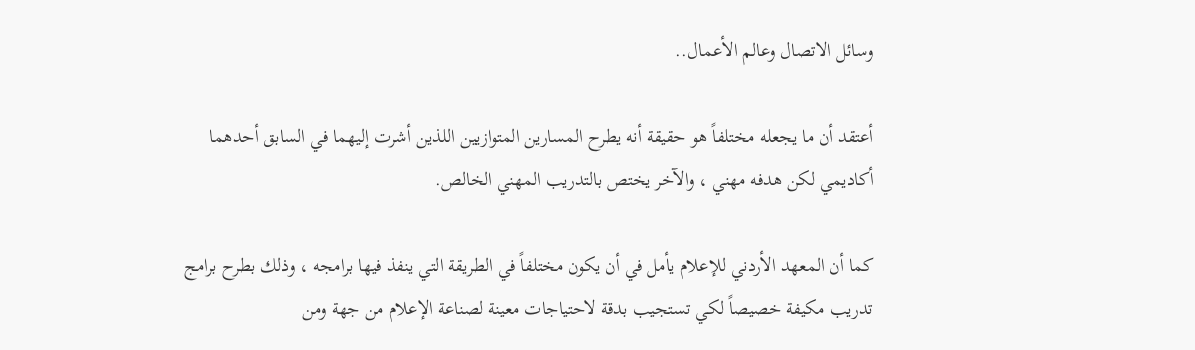وسائل الاتصال وعالم الأعمال..

أعتقد أن ما يجعله مختلفاً هو حقيقة أنه يطرح المسارين المتوازيين اللذين أشرت إليهما في السابق أحدهما أكاديمي لكن هدفه مهني ، والآخر يختص بالتدريب المهني الخالص.

كما أن المعهد الأردني للإعلام يأمل في أن يكون مختلفاً في الطريقة التي ينفذ فيها برامجه ، وذلك بطرح برامج تدريب مكيفة خصيصاً لكي تستجيب بدقة لاحتياجات معينة لصناعة الإعلام من جهة ومن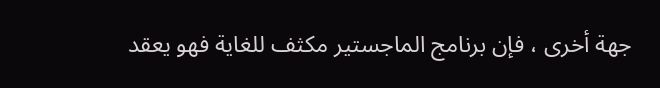جهة أخرى ، فإن برنامج الماجستير مكثف للغاية فهو يعقد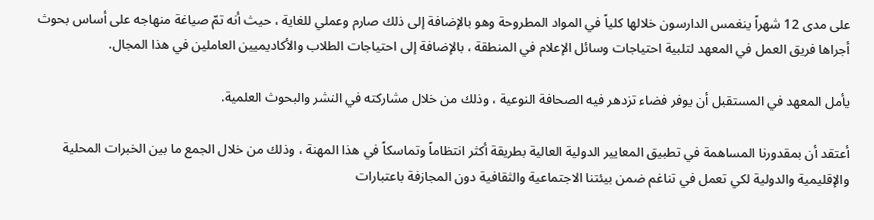على مدى 12 شهراً ينغمس الدارسون خلالها كلياً في المواد المطروحة وهو بالإضافة إلى ذلك صارم وعملي للغاية ، حيث أنه تمّ صياغة منهاجه على أساس بحوث أجراها فريق العمل في المعهد لتلبية احتياجات وسائل الإعلام في المنطقة ، بالإضافة إلى احتياجات الطلاب والأكاديميين العاملين في هذا المجال.

يأمل المعهد في المستقبل أن يوفر فضاء تزدهر فيه الصحافة النوعية ، وذلك من خلال مشاركته في النشر والبحوث العلمية.

أعتقد أن بمقدورنا المساهمة في تطبيق المعايير الدولية العالية بطريقة أكثر انتظاماً وتماسكاً في هذا المهنة ، وذلك من خلال الجمع ما بين الخبرات المحلية والإقليمية والدولية لكي تعمل في تناغم ضمن بيئتنا الاجتماعية والثقافية دون المجازفة باعتبارات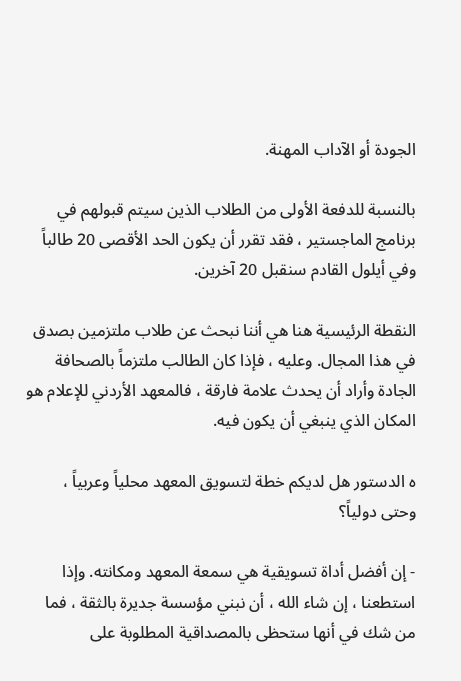الجودة أو الآداب المهنة.

بالنسبة للدفعة الأولى من الطلاب الذين سيتم قبولهم في برنامج الماجستير ، فقد تقرر أن يكون الحد الأقصى 20 طالباً وفي أيلول القادم سنقبل 20 آخرين.

النقطة الرئيسية هنا هي أننا نبحث عن طلاب ملتزمين بصدق في هذا المجال. وعليه ، فإذا كان الطالب ملتزماً بالصحافة الجادة وأراد أن يحدث علامة فارقة ، فالمعهد الأردني للإعلام هو المكان الذي ينبغي أن يكون فيه.

ہ الدستور هل لديكم خطة لتسويق المعهد محلياً وعربياً ، وحتى دولياً؟

- إن أفضل أداة تسويقية هي سمعة المعهد ومكانته. وإذا استطعنا ، إن شاء الله ، أن نبني مؤسسة جديرة بالثقة ، فما من شك في أنها ستحظى بالمصداقية المطلوبة على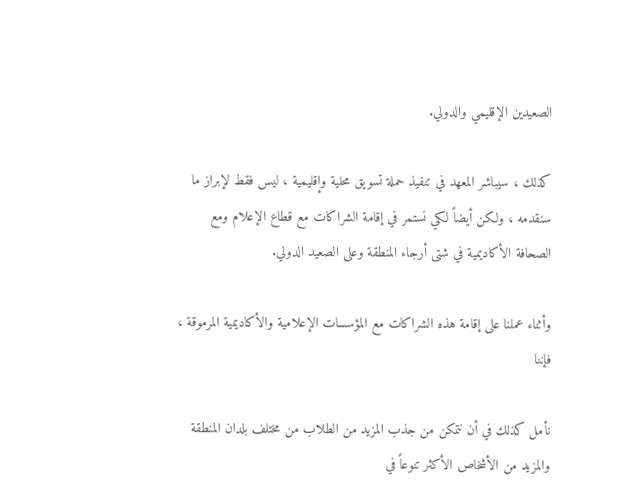الصعيدين الإقليمي والدولي.

كذلك ، سيباشر المعهد في تنفيذ حملة تسويق محلية وإقليمية ، ليس فقط لإبراز ما سنقدمه ، ولكن أيضاً لكي نستمر في إقامة الشراكات مع قطاع الإعلام ومع الصحافة الأكاديمية في شتى أرجاء المنطقة وعلى الصعيد الدولي.

وأثناء عملنا على إقامة هذه الشراكات مع المؤسسات الإعلامية والأكاديمية المرموقة ، فإننا

نأمل كذلك في أن نتمكن من جذب المزيد من الطلاب من مختلف بلدان المنطقة والمزيد من الأشخاص الأكثر تنوعاً في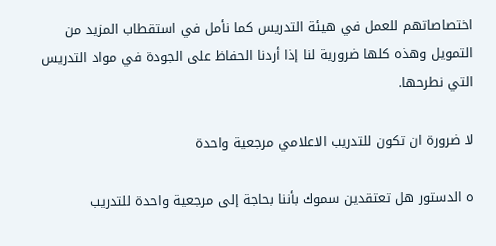اختصاصاتهم للعمل في هيئة التدريس كما نأمل في استقطاب المزيد من التمويل وهذه كلها ضرورية لنا إذا أردنا الحفاظ على الجودة في مواد التدريس التي نطرحها.

لا ضرورة ان تكون للتدريب الاعلامي مرجعية واحدة

ہ الدستور هل تعتقدين سموك بأننا بحاجة إلى مرجعية واحدة للتدريب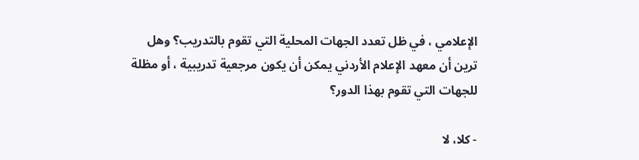الإعلامي ، في ظل تعدد الجهات المحلية التي تقوم بالتدريب؟ وهل ترين أن معهد الإعلام الأردني يمكن أن يكون مرجعية تدريبية ، أو مظلة للجهات التي تقوم بهذا الدور؟

- كلا، لا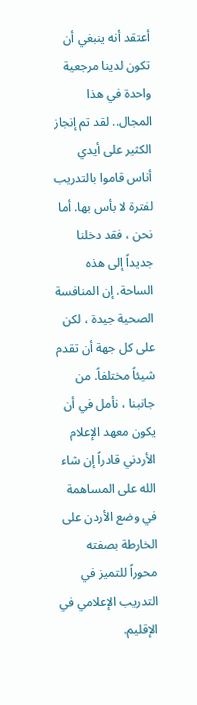أعتقد أنه ينبغي أن تكون لدينا مرجعية واحدة في هذا المجال.. لقد تم إنجاز الكثير على أيدي أناس قاموا بالتدريب لفترة لا بأس بها. أما نحن ، فقد دخلنا جديداً إلى هذه الساحة. إن المنافسة الصحية جيدة ، لكن على كل جهة أن تقدم شيئاً مختلفاً. من جانبنا ، نأمل في أن يكون معهد الإعلام الأردني قادراً إن شاء الله على المساهمة في وضع الأردن على الخارطة بصفته محوراً للتميز في التدريب الإعلامي في الإقليم.